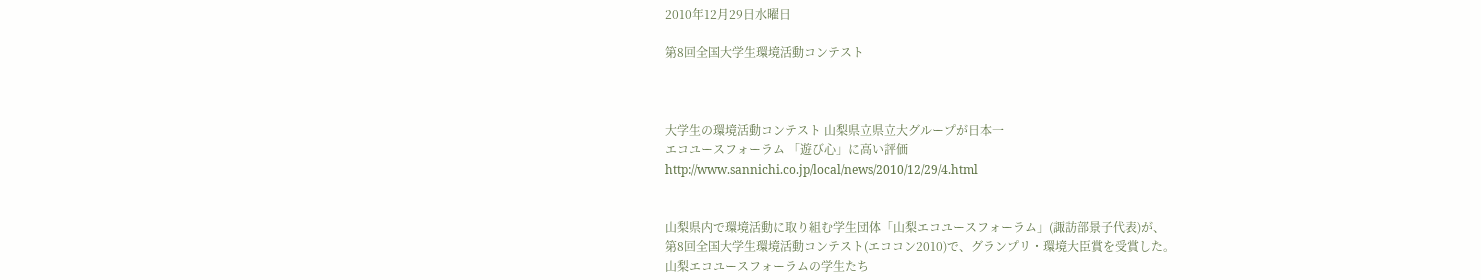2010年12月29日水曜日

第8回全国大学生環境活動コンテスト



大学生の環境活動コンテスト 山梨県立県立大グループが日本一
エコユースフォーラム 「遊び心」に高い評価
http://www.sannichi.co.jp/local/news/2010/12/29/4.html


山梨県内で環境活動に取り組む学生団体「山梨エコユースフォーラム」(諏訪部景子代表)が、
第8回全国大学生環境活動コンテスト(エココン2010)で、グランプリ・環境大臣賞を受賞した。
山梨エコユースフォーラムの学生たち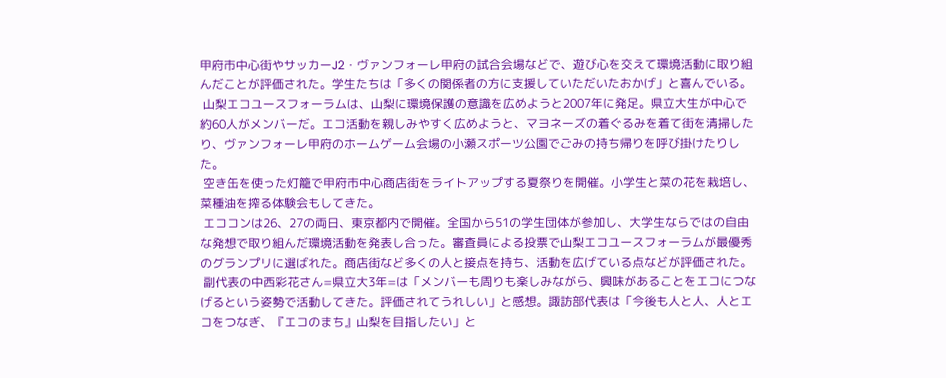甲府市中心街やサッカーJ2・ヴァンフォーレ甲府の試合会場などで、遊び心を交えて環境活動に取り組んだことが評価された。学生たちは「多くの関係者の方に支援していただいたおかげ」と喜んでいる。
 山梨エコユースフォーラムは、山梨に環境保護の意識を広めようと2007年に発足。県立大生が中心で約60人がメンバーだ。エコ活動を親しみやすく広めようと、マヨネーズの着ぐるみを着て街を清掃したり、ヴァンフォーレ甲府のホームゲーム会場の小瀬スポーツ公園でごみの持ち帰りを呼び掛けたりした。
 空き缶を使った灯籠で甲府市中心商店街をライトアップする夏祭りを開催。小学生と菜の花を栽培し、菜種油を搾る体験会もしてきた。
 エココンは26、27の両日、東京都内で開催。全国から51の学生団体が参加し、大学生ならではの自由な発想で取り組んだ環境活動を発表し合った。審査員による投票で山梨エコユースフォーラムが最優秀のグランプリに選ばれた。商店街など多くの人と接点を持ち、活動を広げている点などが評価された。
 副代表の中西彩花さん=県立大3年=は「メンバーも周りも楽しみながら、興味があることをエコにつなげるという姿勢で活動してきた。評価されてうれしい」と感想。諏訪部代表は「今後も人と人、人とエコをつなぎ、『エコのまち』山梨を目指したい」と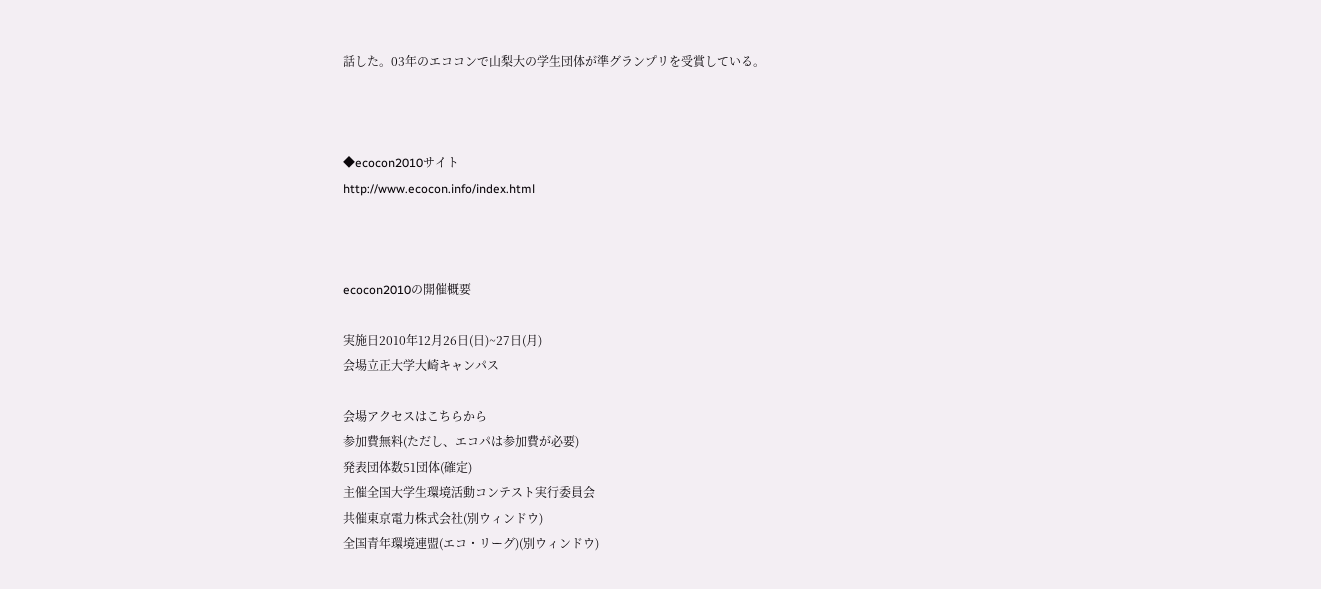話した。03年のエココンで山梨大の学生団体が準グランプリを受賞している。



◆ecocon2010サイト
http://www.ecocon.info/index.html



ecocon2010の開催概要

実施日2010年12月26日(日)~27日(月)
会場立正大学大崎キャンパス

会場アクセスはこちらから
参加費無料(ただし、エコパは参加費が必要)
発表団体数51団体(確定)
主催全国大学生環境活動コンテスト実行委員会
共催東京電力株式会社(別ウィンドウ)
全国青年環境連盟(エコ・リーグ)(別ウィンドウ)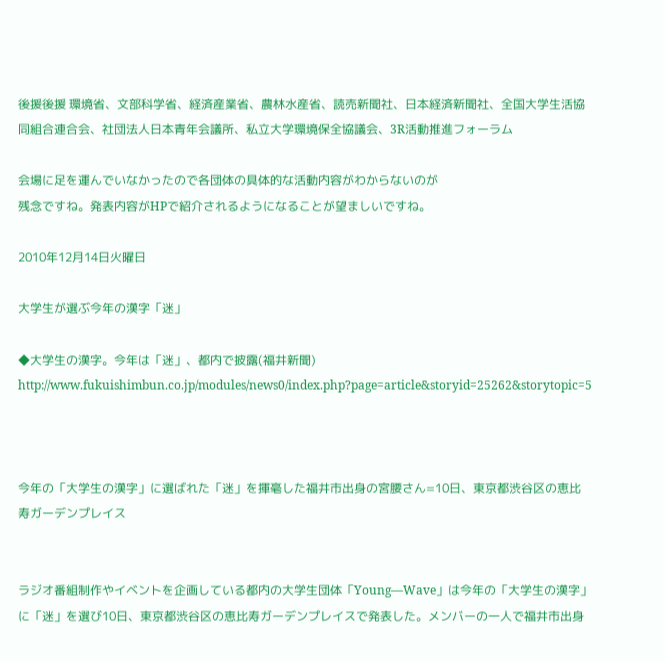後援後援 環境省、文部科学省、経済産業省、農林水産省、読売新聞社、日本経済新聞社、全国大学生活協同組合連合会、社団法人日本青年会議所、私立大学環境保全協議会、3R活動推進フォーラム

会場に足を運んでいなかったので各団体の具体的な活動内容がわからないのが
残念ですね。発表内容がHPで紹介されるようになることが望ましいですね。

2010年12月14日火曜日

大学生が選ぶ今年の漢字「迷」

◆大学生の漢字。今年は「迷」、都内で披露(福井新聞)
http://www.fukuishimbun.co.jp/modules/news0/index.php?page=article&storyid=25262&storytopic=5



今年の「大学生の漢字」に選ばれた「迷」を揮毫した福井市出身の宮腰さん=10日、東京都渋谷区の恵比寿ガーデンプレイス


ラジオ番組制作やイベントを企画している都内の大学生団体「Young―Wave」は今年の「大学生の漢字」に「迷」を選び10日、東京都渋谷区の恵比寿ガーデンプレイスで発表した。メンバーの一人で福井市出身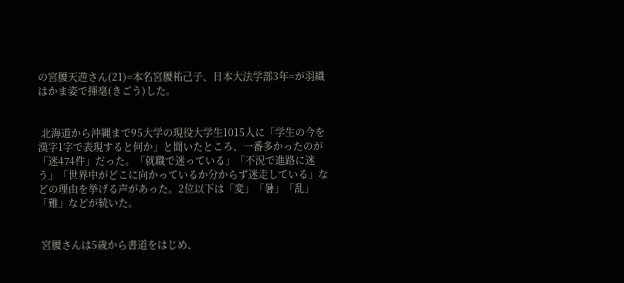の宮腰天遊さん(21)=本名宮腰祐己子、日本大法学部3年=が羽織はかま姿で揮毫(きごう)した。


 北海道から沖縄まで95大学の現役大学生1015人に「学生の今を漢字1字で表現すると何か」と聞いたところ、一番多かったのが「迷474件」だった。「就職で迷っている」「不況で進路に迷う」「世界中がどこに向かっているか分からず迷走している」などの理由を挙げる声があった。2位以下は「変」「暑」「乱」「難」などが続いた。


 宮腰さんは5歳から書道をはじめ、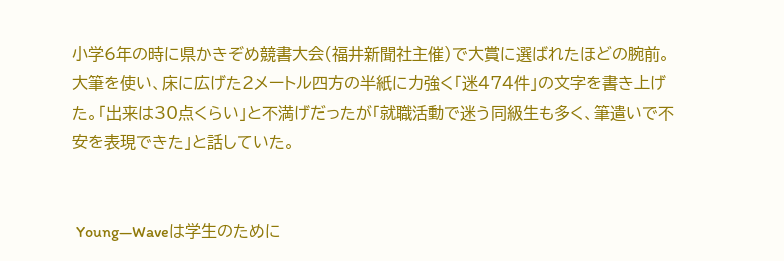小学6年の時に県かきぞめ競書大会(福井新聞社主催)で大賞に選ばれたほどの腕前。大筆を使い、床に広げた2メートル四方の半紙に力強く「迷474件」の文字を書き上げた。「出来は30点くらい」と不満げだったが「就職活動で迷う同級生も多く、筆遣いで不安を表現できた」と話していた。


 Young―Waveは学生のために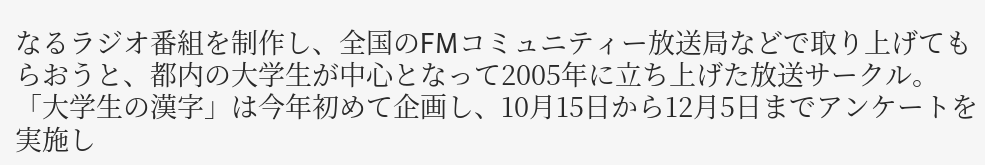なるラジオ番組を制作し、全国のFMコミュニティー放送局などで取り上げてもらおうと、都内の大学生が中心となって2005年に立ち上げた放送サークル。「大学生の漢字」は今年初めて企画し、10月15日から12月5日までアンケートを実施し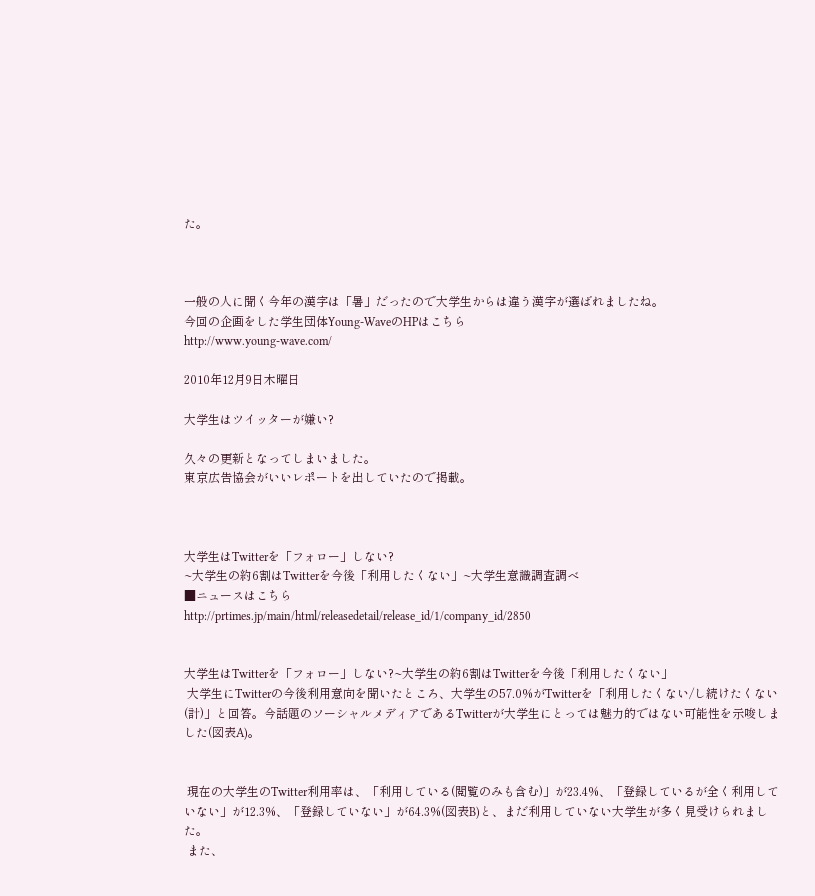た。



一般の人に聞く今年の漢字は「暑」だったので大学生からは違う漢字が選ばれましたね。
今回の企画をした学生団体Young-WaveのHPはこちら
http://www.young-wave.com/

2010年12月9日木曜日

大学生はツイッターが嫌い?

久々の更新となってしまいました。
東京広告協会がいいレポートを出していたので掲載。



大学生はTwitterを「フォロー」しない?
~大学生の約6割はTwitterを今後「利用したくない」~大学生意識調査調べ
■ニュースはこちら
http://prtimes.jp/main/html/releasedetail/release_id/1/company_id/2850


大学生はTwitterを「フォロー」しない?~大学生の約6割はTwitterを今後「利用したくない」
 大学生にTwitterの今後利用意向を聞いたところ、大学生の57.0%がTwitterを「利用したくない/し続けたくない(計)」と回答。今話題のソーシャルメディアであるTwitterが大学生にとっては魅力的ではない可能性を示唆しました(図表A)。


 現在の大学生のTwitter利用率は、「利用している(閲覧のみも含む)」が23.4%、「登録しているが全く利用していない」が12.3%、「登録していない」が64.3%(図表B)と、まだ利用していない大学生が多く見受けられました。
 また、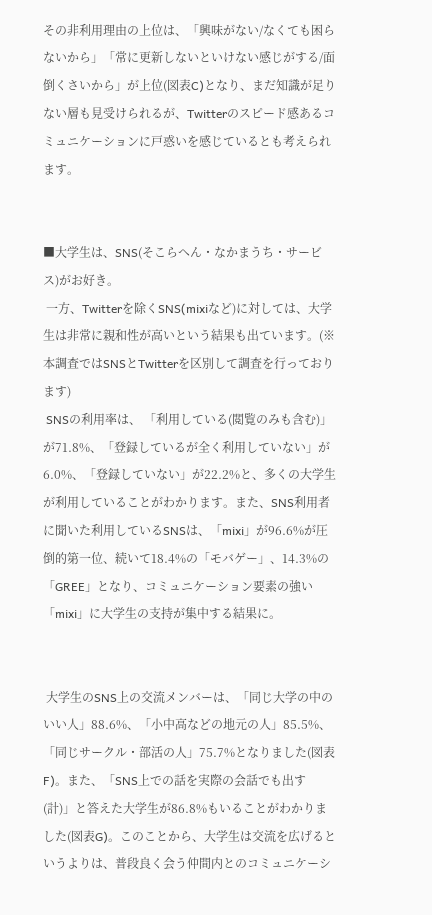その非利用理由の上位は、「興味がない/なくても困らないから」「常に更新しないといけない感じがする/面倒くさいから」が上位(図表C)となり、まだ知識が足りない層も見受けられるが、Twitterのスピード感あるコミュニケーションに戸惑いを感じているとも考えられます。


■大学生は、SNS(そこらへん・なかまうち・サービス)がお好き。
 一方、Twitterを除くSNS(mixiなど)に対しては、大学生は非常に親和性が高いという結果も出ています。(※本調査ではSNSとTwitterを区別して調査を行っております)
 SNSの利用率は、 「利用している(閲覧のみも含む)」が71.8%、「登録しているが全く利用していない」が6.0%、「登録していない」が22.2%と、多くの大学生が利用していることがわかります。また、SNS利用者に聞いた利用しているSNSは、「mixi」が96.6%が圧倒的第一位、続いて18.4%の「モバゲー」、14.3%の「GREE」となり、コミュニケーション要素の強い「mixi」に大学生の支持が集中する結果に。


 大学生のSNS上の交流メンバーは、「同じ大学の中のいい人」88.6%、「小中高などの地元の人」85.5%、「同じサークル・部活の人」75.7%となりました(図表F)。また、「SNS上での話を実際の会話でも出す(計)」と答えた大学生が86.8%もいることがわかりました(図表G)。このことから、大学生は交流を広げるというよりは、普段良く会う仲間内とのコミュニケーシ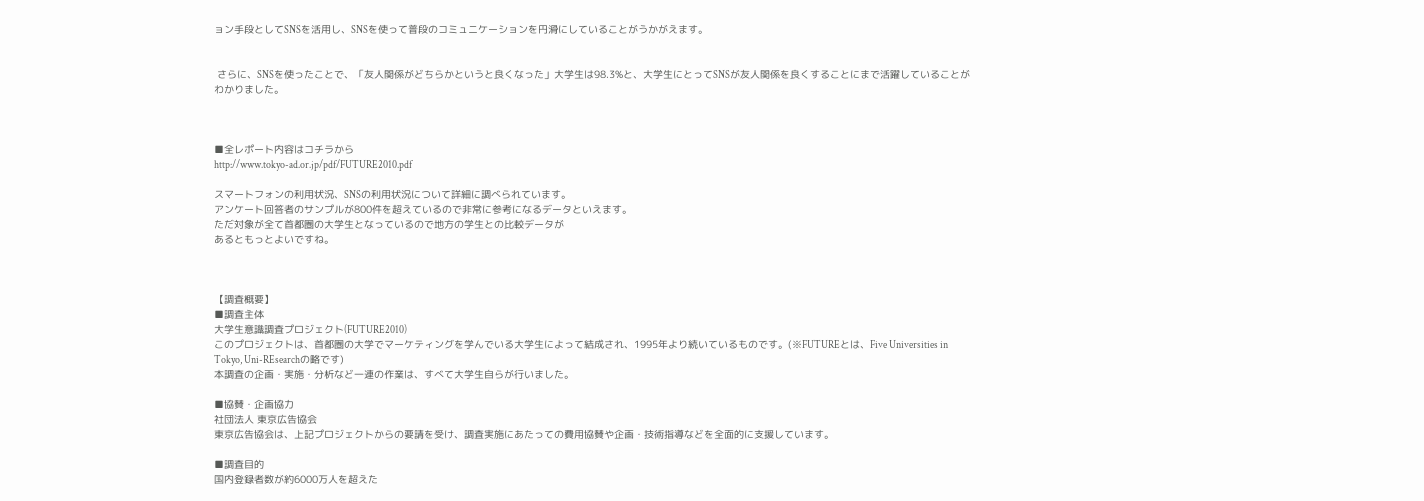ョン手段としてSNSを活用し、SNSを使って普段のコミュニケーションを円滑にしていることがうかがえます。


 さらに、SNSを使ったことで、「友人関係がどちらかというと良くなった」大学生は98.3%と、大学生にとってSNSが友人関係を良くすることにまで活躍していることがわかりました。



■全レポート内容はコチラから
http://www.tokyo-ad.or.jp/pdf/FUTURE2010.pdf

スマートフォンの利用状況、SNSの利用状況について詳細に調べられています。
アンケート回答者のサンプルが800件を超えているので非常に参考になるデータといえます。
ただ対象が全て首都圏の大学生となっているので地方の学生との比較データが
あるともっとよいですね。



【調査概要】
■調査主体
大学生意識調査プロジェクト(FUTURE2010)
このプロジェクトは、首都圏の大学でマーケティングを学んでいる大学生によって結成され、1995年より続いているものです。(※FUTUREとは、Five Universities in Tokyo, Uni-REsearchの略です)
本調査の企画・実施・分析など一連の作業は、すべて大学生自らが行いました。

■協賛・企画協力
社団法人 東京広告協会
東京広告協会は、上記プロジェクトからの要請を受け、調査実施にあたっての費用協賛や企画・技術指導などを全面的に支援しています。

■調査目的
国内登録者数が約6000万人を超えた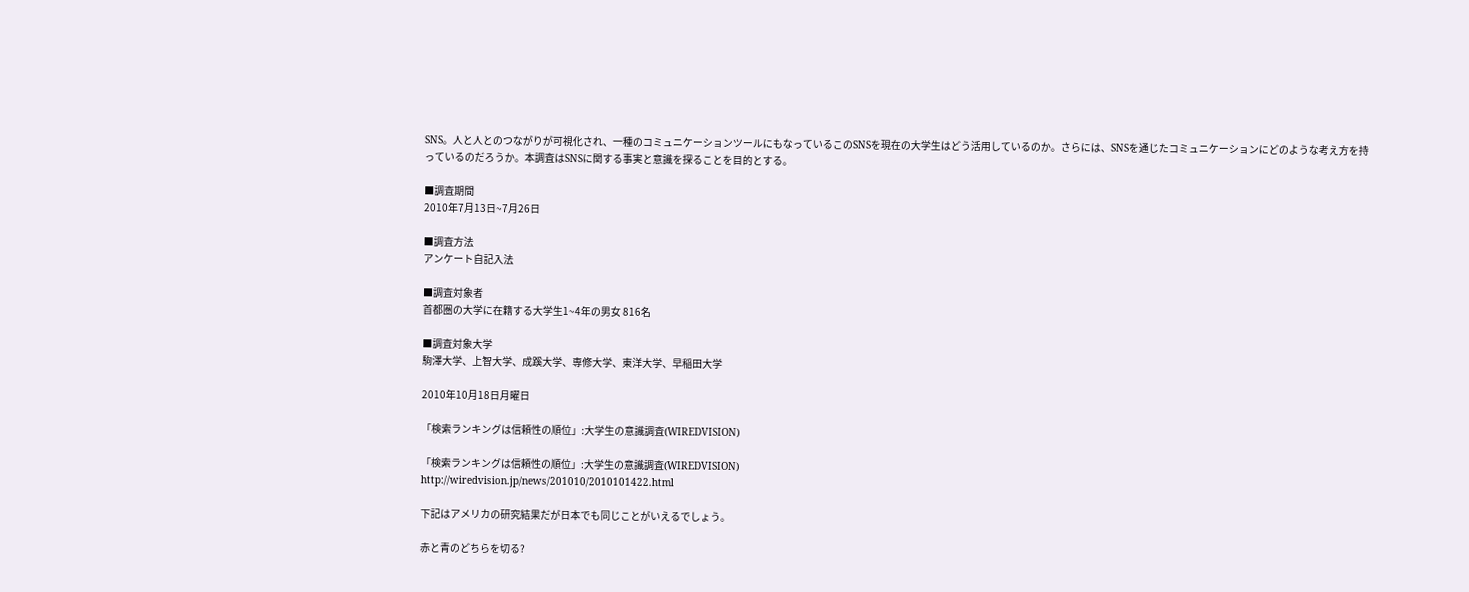SNS。人と人とのつながりが可視化され、一種のコミュニケーションツールにもなっているこのSNSを現在の大学生はどう活用しているのか。さらには、SNSを通じたコミュニケーションにどのような考え方を持っているのだろうか。本調査はSNSに関する事実と意識を探ることを目的とする。

■調査期間
2010年7月13日~7月26日

■調査方法
アンケート自記入法

■調査対象者
首都圏の大学に在籍する大学生1~4年の男女 816名

■調査対象大学
駒澤大学、上智大学、成蹊大学、専修大学、東洋大学、早稲田大学

2010年10月18日月曜日

「検索ランキングは信頼性の順位」:大学生の意識調査(WIREDVISION)

「検索ランキングは信頼性の順位」:大学生の意識調査(WIREDVISION)
http://wiredvision.jp/news/201010/2010101422.html

下記はアメリカの研究結果だが日本でも同じことがいえるでしょう。

赤と青のどちらを切る?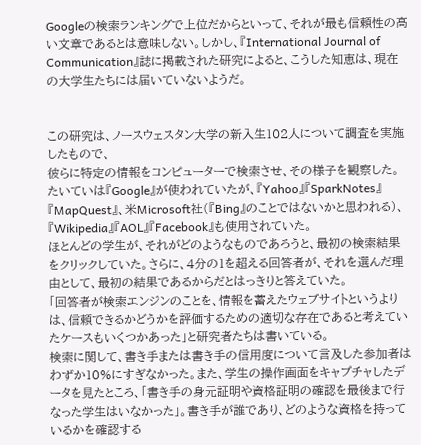Googleの検索ランキングで上位だからといって、それが最も信頼性の高い文章であるとは意味しない。しかし、『International Journal of Communication』誌に掲載された研究によると、こうした知恵は、現在の大学生たちには届いていないようだ。


この研究は、ノースウェスタン大学の新入生102人について調査を実施したもので、
彼らに特定の情報をコンピューターで検索させ、その様子を観察した。たいていは『Google』が使われていたが、『Yahoo』『SparkNotes』『MapQuest』、米Microsoft社(『Bing』のことではないかと思われる)、『Wikipedia』『AOL』『Facebook』も使用されていた。
ほとんどの学生が、それがどのようなものであろうと、最初の検索結果をクリックしていた。さらに、4分の1を超える回答者が、それを選んだ理由として、最初の結果であるからだとはっきりと答えていた。
「回答者が検索エンジンのことを、情報を蓄えたウェブサイトというよりは、信頼できるかどうかを評価するための適切な存在であると考えていたケースもいくつかあった」と研究者たちは書いている。
検索に関して、書き手または書き手の信用度について言及した参加者はわずか10%にすぎなかった。また、学生の操作画面をキャプチャしたデータを見たところ、「書き手の身元証明や資格証明の確認を最後まで行なった学生はいなかった」。書き手が誰であり、どのような資格を持っているかを確認する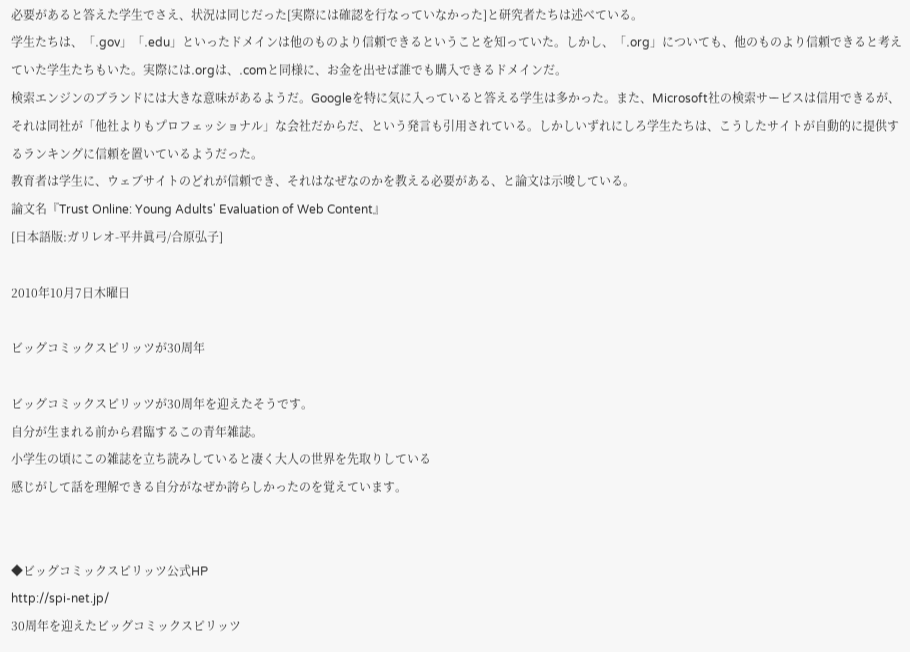必要があると答えた学生でさえ、状況は同じだった[実際には確認を行なっていなかった]と研究者たちは述べている。
学生たちは、「.gov」「.edu」といったドメインは他のものより信頼できるということを知っていた。しかし、「.org」についても、他のものより信頼できると考えていた学生たちもいた。実際には.orgは、.comと同様に、お金を出せば誰でも購入できるドメインだ。
検索エンジンのブランドには大きな意味があるようだ。Googleを特に気に入っていると答える学生は多かった。また、Microsoft社の検索サービスは信用できるが、それは同社が「他社よりもプロフェッショナル」な会社だからだ、という発言も引用されている。しかしいずれにしろ学生たちは、こうしたサイトが自動的に提供するランキングに信頼を置いているようだった。
教育者は学生に、ウェブサイトのどれが信頼でき、それはなぜなのかを教える必要がある、と論文は示唆している。
論文名『Trust Online: Young Adults' Evaluation of Web Content』
[日本語版:ガリレオ-平井眞弓/合原弘子]

2010年10月7日木曜日

ビッグコミックスピリッツが30周年

ビッグコミックスピリッツが30周年を迎えたそうです。
自分が生まれる前から君臨するこの青年雑誌。
小学生の頃にこの雑誌を立ち読みしていると凄く大人の世界を先取りしている
感じがして話を理解できる自分がなぜか誇らしかったのを覚えています。


◆ビッグコミックスピリッツ公式HP
http://spi-net.jp/
30周年を迎えたビッグコミックスピリッツ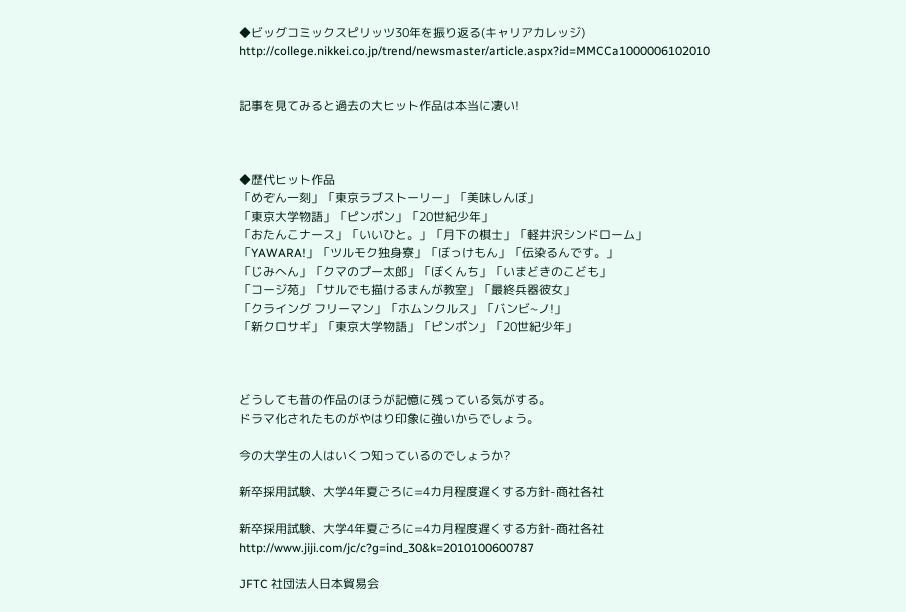◆ビッグコミックスピリッツ30年を振り返る(キャリアカレッジ)
http://college.nikkei.co.jp/trend/newsmaster/article.aspx?id=MMCCa1000006102010


記事を見てみると過去の大ヒット作品は本当に凄い!



◆歴代ヒット作品
「めぞん一刻」「東京ラブストーリー」「美味しんぼ」
「東京大学物語」「ピンポン」「20世紀少年」
「おたんこナース」「いいひと。」「月下の棋士」「軽井沢シンドローム」
「YAWARA!」「ツルモク独身寮」「ぼっけもん」「伝染るんです。」
「じみへん」「クマのプー太郎」「ぼくんち」「いまどきのこども」
「コージ苑」「サルでも描けるまんが教室」「最終兵器彼女」
「クライング フリーマン」「ホムンクルス」「バンビ~ノ!」
「新クロサギ」「東京大学物語」「ピンポン」「20世紀少年」



どうしても昔の作品のほうが記憶に残っている気がする。
ドラマ化されたものがやはり印象に強いからでしょう。

今の大学生の人はいくつ知っているのでしょうか?

新卒採用試験、大学4年夏ごろに=4カ月程度遅くする方針-商社各社

新卒採用試験、大学4年夏ごろに=4カ月程度遅くする方針-商社各社
http://www.jiji.com/jc/c?g=ind_30&k=2010100600787

JFTC 社団法人日本貿易会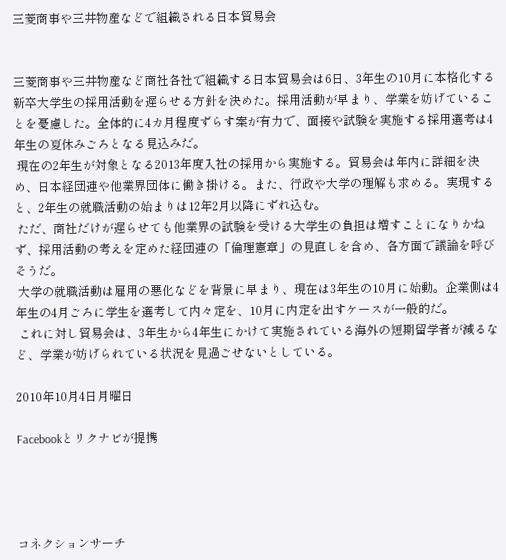三菱商事や三井物産などで組織される日本貿易会


三菱商事や三井物産など商社各社で組織する日本貿易会は6日、3年生の10月に本格化する新卒大学生の採用活動を遅らせる方針を決めた。採用活動が早まり、学業を妨げていることを憂慮した。全体的に4カ月程度ずらす案が有力で、面接や試験を実施する採用選考は4年生の夏休みごろとなる見込みだ。
 現在の2年生が対象となる2013年度入社の採用から実施する。貿易会は年内に詳細を決め、日本経団連や他業界団体に働き掛ける。また、行政や大学の理解も求める。実現すると、2年生の就職活動の始まりは12年2月以降にずれ込む。
 ただ、商社だけが遅らせても他業界の試験を受ける大学生の負担は増すことになりかねず、採用活動の考えを定めた経団連の「倫理憲章」の見直しを含め、各方面で議論を呼びそうだ。
 大学の就職活動は雇用の悪化などを背景に早まり、現在は3年生の10月に始動。企業側は4年生の4月ごろに学生を選考して内々定を、10月に内定を出すケースが一般的だ。
 これに対し貿易会は、3年生から4年生にかけて実施されている海外の短期留学者が減るなど、学業が妨げられている状況を見過ごせないとしている。

2010年10月4日月曜日

Facebookとリクナビが提携




コネクションサーチ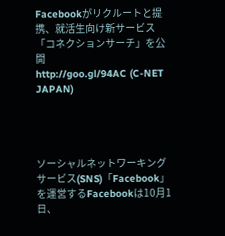Facebookがリクルートと提携、就活生向け新サービス「コネクションサーチ」を公開
http://goo.gl/94AC (C-NET JAPAN)




ソーシャルネットワーキングサービス(SNS)「Facebook」を運営するFacebookは10月1日、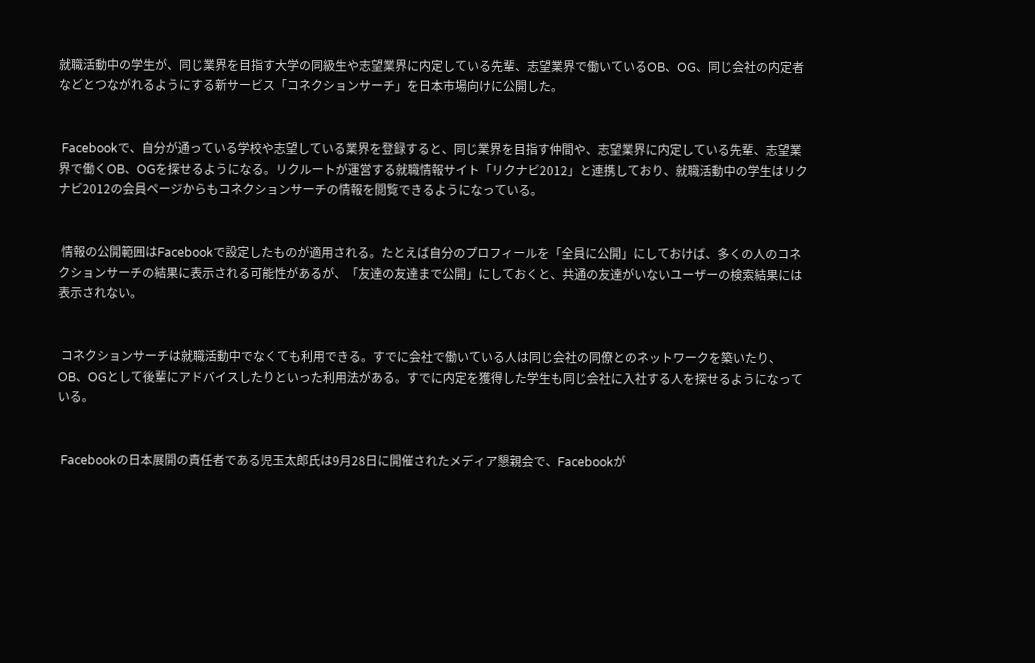就職活動中の学生が、同じ業界を目指す大学の同級生や志望業界に内定している先輩、志望業界で働いているOB、OG、同じ会社の内定者などとつながれるようにする新サービス「コネクションサーチ」を日本市場向けに公開した。


 Facebookで、自分が通っている学校や志望している業界を登録すると、同じ業界を目指す仲間や、志望業界に内定している先輩、志望業界で働くOB、OGを探せるようになる。リクルートが運営する就職情報サイト「リクナビ2012」と連携しており、就職活動中の学生はリクナビ2012の会員ページからもコネクションサーチの情報を閲覧できるようになっている。


 情報の公開範囲はFacebookで設定したものが適用される。たとえば自分のプロフィールを「全員に公開」にしておけば、多くの人のコネクションサーチの結果に表示される可能性があるが、「友達の友達まで公開」にしておくと、共通の友達がいないユーザーの検索結果には表示されない。


 コネクションサーチは就職活動中でなくても利用できる。すでに会社で働いている人は同じ会社の同僚とのネットワークを築いたり、OB、OGとして後輩にアドバイスしたりといった利用法がある。すでに内定を獲得した学生も同じ会社に入社する人を探せるようになっている。


 Facebookの日本展開の責任者である児玉太郎氏は9月28日に開催されたメディア懇親会で、Facebookが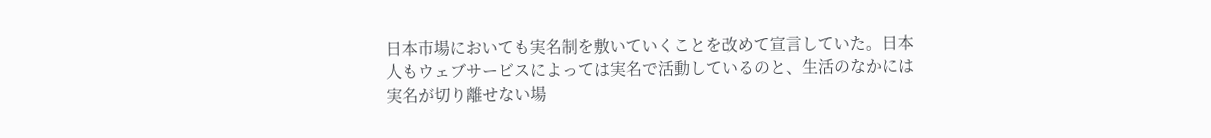日本市場においても実名制を敷いていくことを改めて宣言していた。日本人もウェブサービスによっては実名で活動しているのと、生活のなかには実名が切り離せない場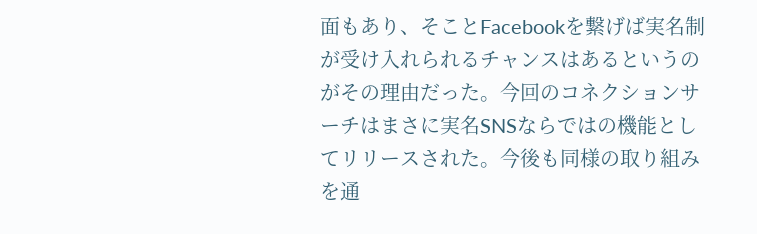面もあり、そことFacebookを繋げば実名制が受け入れられるチャンスはあるというのがその理由だった。今回のコネクションサーチはまさに実名SNSならではの機能としてリリースされた。今後も同様の取り組みを通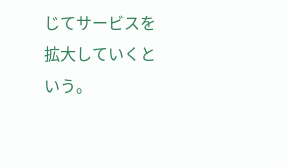じてサービスを拡大していくという。